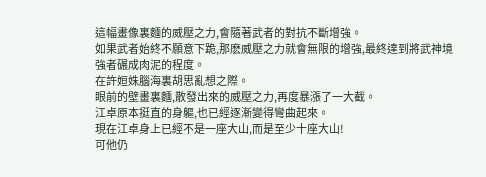這幅畫像裏麵的威壓之力,會隨著武者的對抗不斷增強。
如果武者始終不願意下跪,那麽威壓之力就會無限的增強,最終達到將武神境強者碾成肉泥的程度。
在許姮姝腦海裏胡思亂想之際。
眼前的壁畫裏麵,散發出來的威壓之力,再度暴漲了一大截。
江卓原本挺直的身軀,也已經逐漸變得彎曲起來。
現在江卓身上已經不是一座大山,而是至少十座大山!
可他仍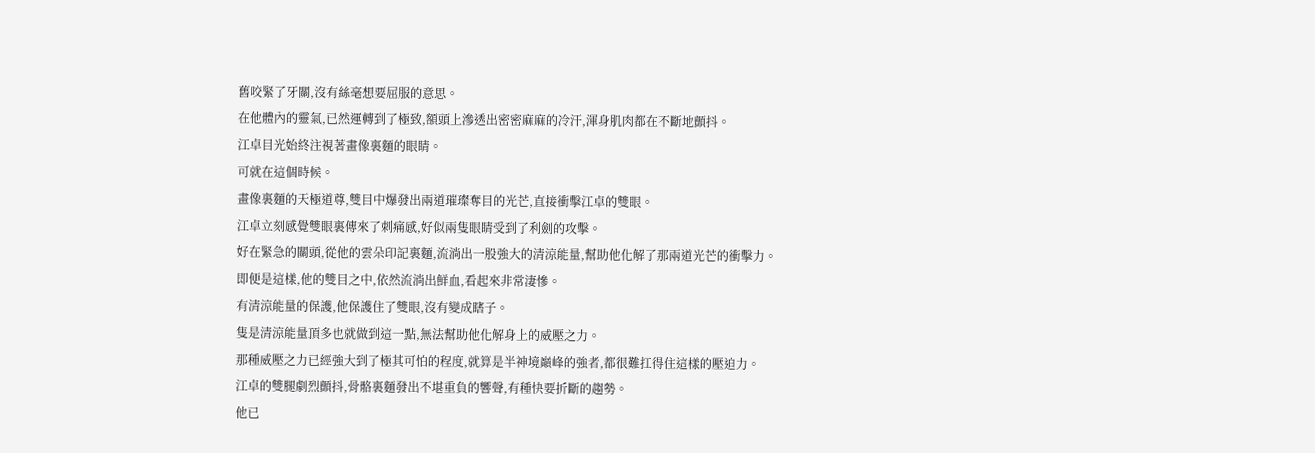舊咬緊了牙關,沒有絲毫想要屈服的意思。
在他體內的靈氣,已然運轉到了極致,額頭上滲透出密密麻麻的冷汗,渾身肌肉都在不斷地顫抖。
江卓目光始終注視著畫像裏麵的眼睛。
可就在這個時候。
畫像裏麵的天極道尊,雙目中爆發出兩道璀璨奪目的光芒,直接衝擊江卓的雙眼。
江卓立刻感覺雙眼裏傳來了刺痛感,好似兩隻眼睛受到了利劍的攻擊。
好在緊急的關頭,從他的雲朵印記裏麵,流淌出一股強大的清涼能量,幫助他化解了那兩道光芒的衝擊力。
即便是這樣,他的雙目之中,依然流淌出鮮血,看起來非常淒慘。
有清涼能量的保護,他保護住了雙眼,沒有變成瞎子。
隻是清涼能量頂多也就做到這一點,無法幫助他化解身上的威壓之力。
那種威壓之力已經強大到了極其可怕的程度,就算是半神境巔峰的強者,都很難扛得住這樣的壓迫力。
江卓的雙腿劇烈顫抖,骨骼裏麵發出不堪重負的響聲,有種快要折斷的趨勢。
他已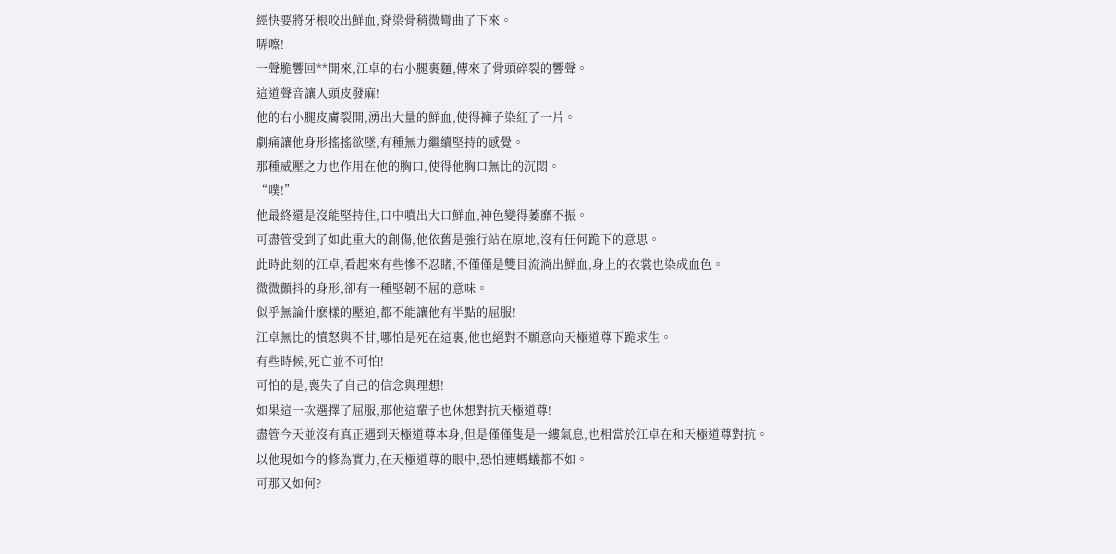經快要將牙根咬出鮮血,脊梁骨稍微彎曲了下來。
哢嚓!
一聲脆響回**開來,江卓的右小腿裏麵,傳來了骨頭碎裂的響聲。
這道聲音讓人頭皮發麻!
他的右小腿皮膚裂開,湧出大量的鮮血,使得褲子染紅了一片。
劇痛讓他身形搖搖欲墜,有種無力繼續堅持的感覺。
那種威壓之力也作用在他的胸口,使得他胸口無比的沉悶。
“噗!”
他最終還是沒能堅持住,口中噴出大口鮮血,神色變得萎靡不振。
可盡管受到了如此重大的創傷,他依舊是強行站在原地,沒有任何跪下的意思。
此時此刻的江卓,看起來有些慘不忍睹,不僅僅是雙目流淌出鮮血,身上的衣裳也染成血色。
微微顫抖的身形,卻有一種堅韌不屈的意味。
似乎無論什麽樣的壓迫,都不能讓他有半點的屈服!
江卓無比的憤怒與不甘,哪怕是死在這裏,他也絕對不願意向天極道尊下跪求生。
有些時候,死亡並不可怕!
可怕的是,喪失了自己的信念與理想!
如果這一次選擇了屈服,那他這輩子也休想對抗天極道尊!
盡管今天並沒有真正遇到天極道尊本身,但是僅僅隻是一縷氣息,也相當於江卓在和天極道尊對抗。
以他現如今的修為實力,在天極道尊的眼中,恐怕連螞蟻都不如。
可那又如何?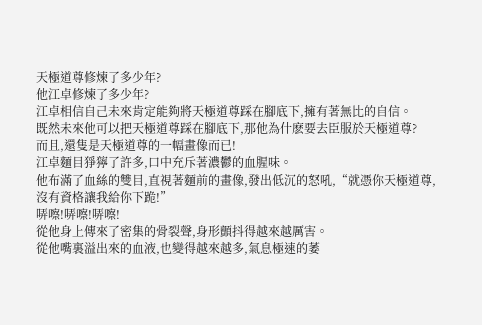天極道尊修煉了多少年?
他江卓修煉了多少年?
江卓相信自己未來肯定能夠將天極道尊踩在腳底下,擁有著無比的自信。
既然未來他可以把天極道尊踩在腳底下,那他為什麽要去臣服於天極道尊?
而且,還隻是天極道尊的一幅畫像而已!
江卓麵目猙獰了許多,口中充斥著濃鬱的血腥味。
他布滿了血絲的雙目,直視著麵前的畫像,發出低沉的怒吼,“就憑你天極道尊,沒有資格讓我給你下跪!”
哢嚓!哢嚓!哢嚓!
從他身上傳來了密集的骨裂聲,身形顫抖得越來越厲害。
從他嘴裏溢出來的血液,也變得越來越多,氣息極速的萎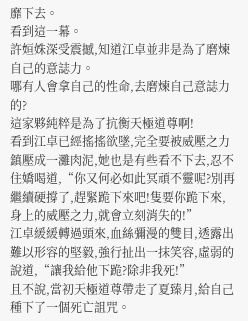靡下去。
看到這一幕。
許姮姝深受震撼,知道江卓並非是為了磨煉自己的意誌力。
哪有人會拿自己的性命,去磨煉自己意誌力的?
這家夥純粹是為了抗衡天極道尊啊!
看到江卓已經搖搖欲墜,完全要被威壓之力鎮壓成一灘肉泥,她也是有些看不下去,忍不住嬌喝道,“你又何必如此冥頑不靈呢?別再繼續硬撐了,趕緊跪下來吧!隻要你跪下來,身上的威壓之力,就會立刻消失的!”
江卓緩緩轉過頭來,血絲彌漫的雙目,透露出難以形容的堅毅,強行扯出一抹笑容,虛弱的說道,“讓我給他下跪?除非我死!”
且不說,當初天極道尊帶走了夏臻月,給自己種下了一個死亡詛咒。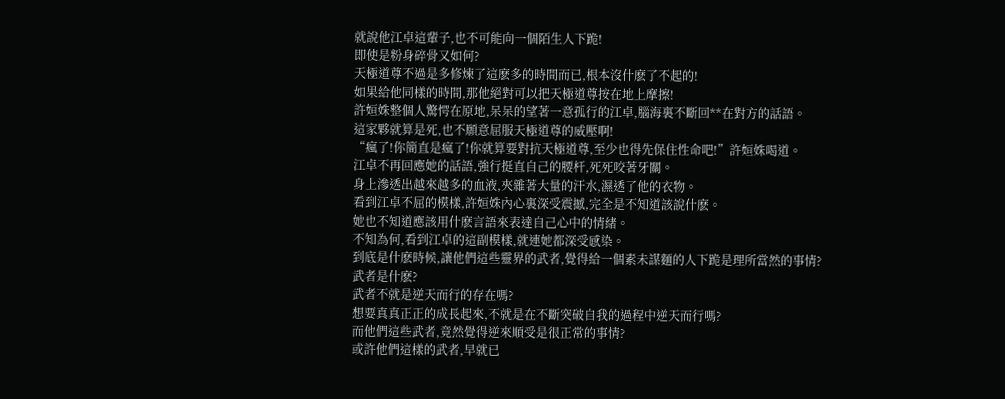就說他江卓這輩子,也不可能向一個陌生人下跪!
即使是粉身碎骨又如何?
天極道尊不過是多修煉了這麽多的時間而已,根本沒什麽了不起的!
如果給他同樣的時間,那他絕對可以把天極道尊按在地上摩擦!
許姮姝整個人驚愕在原地,呆呆的望著一意孤行的江卓,腦海裏不斷回**在對方的話語。
這家夥就算是死,也不願意屈服天極道尊的威壓啊!
“瘋了!你簡直是瘋了!你就算要對抗天極道尊,至少也得先保住性命吧!”許姮姝喝道。
江卓不再回應她的話語,強行挺直自己的腰杆,死死咬著牙關。
身上滲透出越來越多的血液,夾雜著大量的汗水,濕透了他的衣物。
看到江卓不屈的模樣,許姮姝內心裏深受震撼,完全是不知道該說什麽。
她也不知道應該用什麽言語來表達自己心中的情緒。
不知為何,看到江卓的這副模樣,就連她都深受感染。
到底是什麽時候,讓他們這些靈界的武者,覺得給一個素未謀麵的人下跪是理所當然的事情?
武者是什麽?
武者不就是逆天而行的存在嗎?
想要真真正正的成長起來,不就是在不斷突破自我的過程中逆天而行嗎?
而他們這些武者,竟然覺得逆來順受是很正常的事情?
或許他們這樣的武者,早就已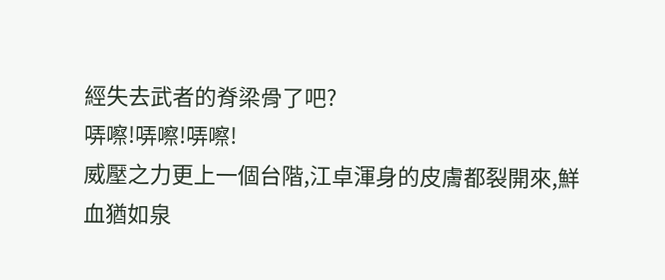經失去武者的脊梁骨了吧?
哢嚓!哢嚓!哢嚓!
威壓之力更上一個台階,江卓渾身的皮膚都裂開來,鮮血猶如泉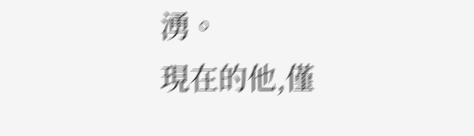湧。
現在的他,僅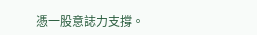憑一股意誌力支撐。